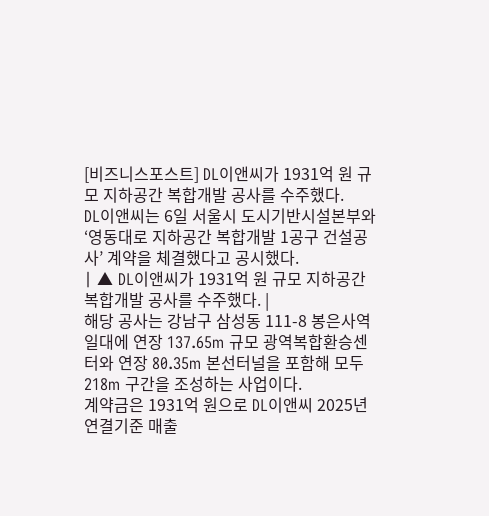[비즈니스포스트] DL이앤씨가 1931억 원 규모 지하공간 복합개발 공사를 수주했다.
DL이앤씨는 6일 서울시 도시기반시설본부와 ‘영동대로 지하공간 복합개발 1공구 건설공사’ 계약을 체결했다고 공시했다.
| ▲ DL이앤씨가 1931억 원 규모 지하공간 복합개발 공사를 수주했다. |
해당 공사는 강남구 삼성동 111-8 봉은사역 일대에 연장 137.65m 규모 광역복합환승센터와 연장 80.35m 본선터널을 포함해 모두 218m 구간을 조성하는 사업이다.
계약금은 1931억 원으로 DL이앤씨 2025년 연결기준 매출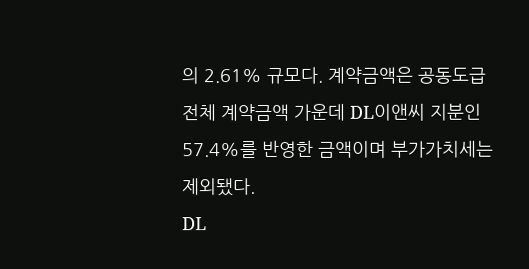의 2.61% 규모다. 계약금액은 공동도급 전체 계약금액 가운데 DL이앤씨 지분인 57.4%를 반영한 금액이며 부가가치세는 제외됐다.
DL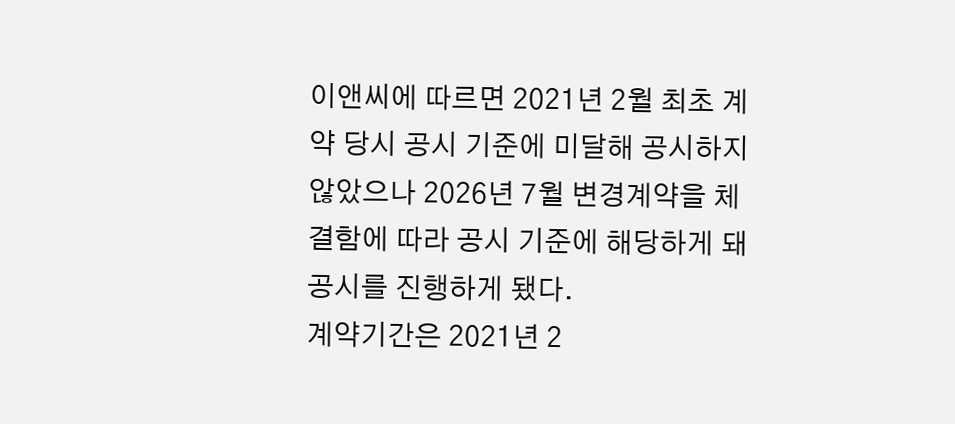이앤씨에 따르면 2021년 2월 최초 계약 당시 공시 기준에 미달해 공시하지 않았으나 2026년 7월 변경계약을 체결함에 따라 공시 기준에 해당하게 돼 공시를 진행하게 됐다.
계약기간은 2021년 2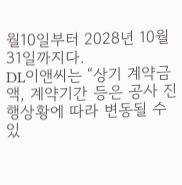월10일부터 2028년 10월31일까지다.
DL이앤씨는 “상기 계약금액, 계약기간 등은 공사 진행상황에 따라 변동될 수 있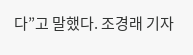다”고 말했다. 조경래 기자